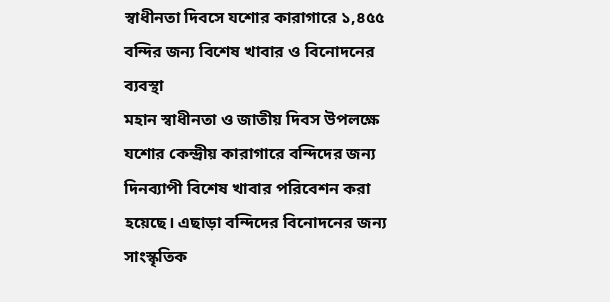স্বাধীনতা দিবসে যশোর কারাগারে ১,৪৫৫ বন্দির জন্য বিশেষ খাবার ও বিনোদনের ব্যবস্থা
মহান স্বাধীনতা ও জাতীয় দিবস উপলক্ষে যশোর কেন্দ্রীয় কারাগারে বন্দিদের জন্য দিনব্যাপী বিশেষ খাবার পরিবেশন করা হয়েছে। এছাড়া বন্দিদের বিনোদনের জন্য সাংস্কৃতিক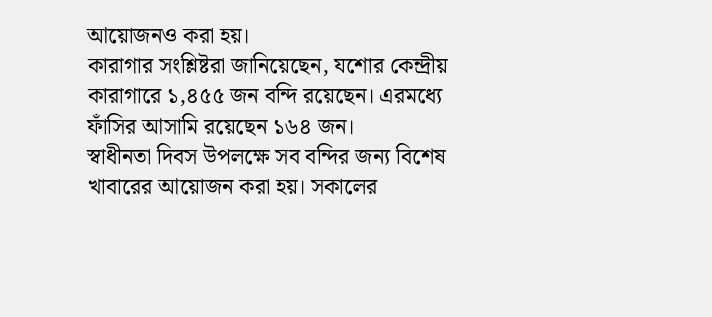আয়োজনও করা হয়।
কারাগার সংশ্লিষ্টরা জানিয়েছেন, যশোর কেন্দ্রীয় কারাগারে ১,৪৫৫ জন বন্দি রয়েছেন। এরমধ্যে ফাঁসির আসামি রয়েছেন ১৬৪ জন।
স্বাধীনতা দিবস উপলক্ষে সব বন্দির জন্য বিশেষ খাবারের আয়োজন করা হয়। সকালের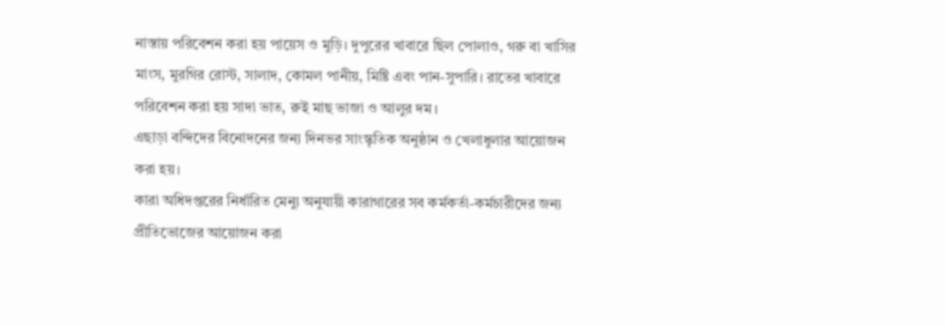নাস্তায় পরিবেশন করা হয় পায়েস ও মুড়ি। দুপুরের খাবারে ছিল পোলাও, গরু বা খাসির মাংস, মুরগির রোস্ট, সালাদ, কোমল পানীয়, মিষ্টি এবং পান-সুপারি। রাতের খাবারে পরিবেশন করা হয় সাদা ভাত, রুই মাছ ভাজা ও আলুর দম।
এছাড়া বন্দিদের বিনোদনের জন্য দিনভর সাংস্কৃতিক অনুষ্ঠান ও খেলাধুলার আয়োজন করা হয়।
কারা অধিদপ্তরের নির্ধারিত মেন্যু অনুযায়ী কারাগারের সব কর্মকর্তা-কর্মচারীদের জন্য প্রীতিভোজের আয়োজন করা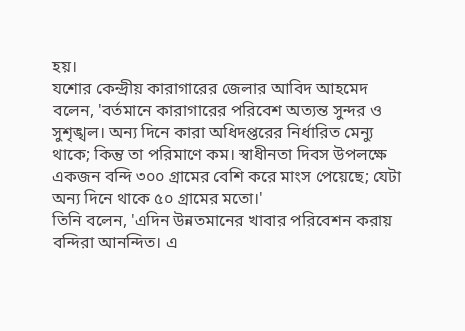হয়।
যশোর কেন্দ্রীয় কারাগারের জেলার আবিদ আহমেদ বলেন, 'বর্তমানে কারাগারের পরিবেশ অত্যন্ত সুন্দর ও সুশৃঙ্খল। অন্য দিনে কারা অধিদপ্তরের নির্ধারিত মেন্যু থাকে; কিন্তু তা পরিমাণে কম। স্বাধীনতা দিবস উপলক্ষে একজন বন্দি ৩০০ গ্রামের বেশি করে মাংস পেয়েছে; যেটা অন্য দিনে থাকে ৫০ গ্রামের মতো।'
তিনি বলেন, 'এদিন উন্নতমানের খাবার পরিবেশন করায় বন্দিরা আনন্দিত। এ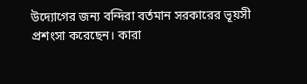উদ্যোগের জন্য বন্দিরা বর্তমান সরকারের ভূয়সী প্রশংসা করেছেন। কারা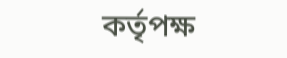কর্তৃপক্ষ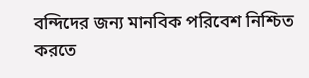বন্দিদের জন্য মানবিক পরিবেশ নিশ্চিত করতে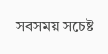সবসময় সচেষ্ট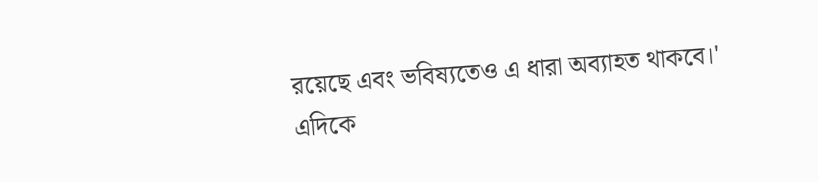রয়েছে এবং ভবিষ্যতেও এ ধারা অব্যাহত থাকবে।'
এদিকে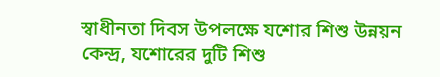স্বাধীনতা দিবস উপলক্ষে যশোর শিশু উন্নয়ন কেন্দ্র, যশোরের দুটি শিশু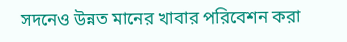সদনেও উন্নত মানের খাবার পরিবেশন করা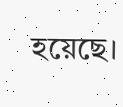হয়েছে।